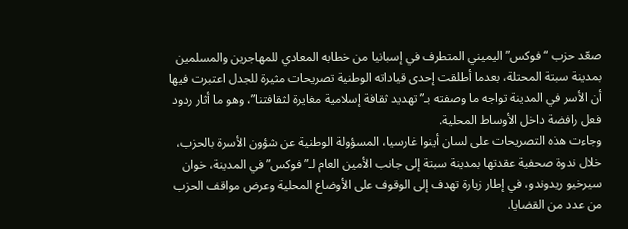صعّد حزب “فوكس” اليميني المتطرف في إسبانيا من خطابه المعادي للمهاجرين والمسلمين بمدينة سبتة المحتلة، بعدما أطلقت إحدى قياداته الوطنية تصريحات مثيرة للجدل اعتبرت فيها أن الأسر في المدينة تواجه ما وصفته بـ”تهديد ثقافة إسلامية مغايرة لثقافتنا”، وهو ما أثار ردود فعل رافضة داخل الأوساط المحلية.
وجاءت هذه التصريحات على لسان أينوا غارسيا، المسؤولة الوطنية عن شؤون الأسرة بالحزب، خلال ندوة صحفية عقدتها بمدينة سبتة إلى جانب الأمين العام لـ”فوكس” في المدينة، خوان سيرخيو ريدوندو، في إطار زيارة تهدف إلى الوقوف على الأوضاع المحلية وعرض مواقف الحزب من عدد من القضايا.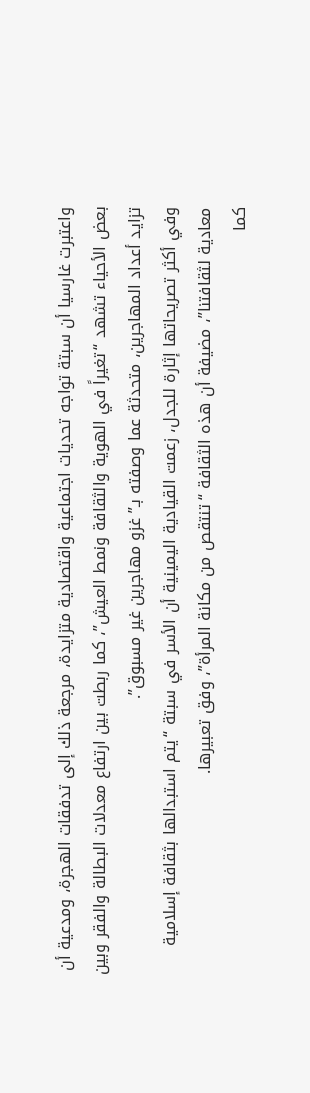واعتبرت غارسيا أن سبتة تواجه تحديات اجتماعية واقتصادية متزايدة، مرجعة ذلك إلى تدفقات الهجرة، ومدعية أن بعض الأحياء تشهد “تغيراً في الهوية والثقافة ونمط العيش”، كما ربطت بين ارتفاع معدلات البطالة والفقر وبين تزايد أعداد المهاجرين، متحدثة عما وصفته بـ”غزو مهاجرين غير مسبوق”.
وفي أكثر تصريحاتها إثارة للجدل، زعمت القيادية اليمينية أن الأسر في سبتة “يتم استبدالها بثقافة إسلامية معادية لثقافتنا”، مضيفة أن هذه الثقافة “تنتقص من مكانة المرأة”، وفق تعبيرها.
كما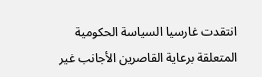انتقدت غارسيا السياسة الحكومية المتعلقة برعاية القاصرين الأجانب غير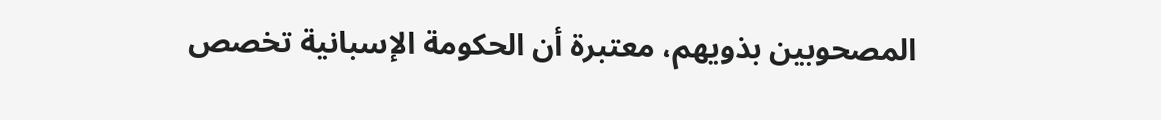المصحوبين بذويهم، معتبرة أن الحكومة الإسبانية تخصص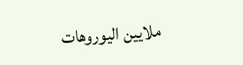ملايين اليوروهات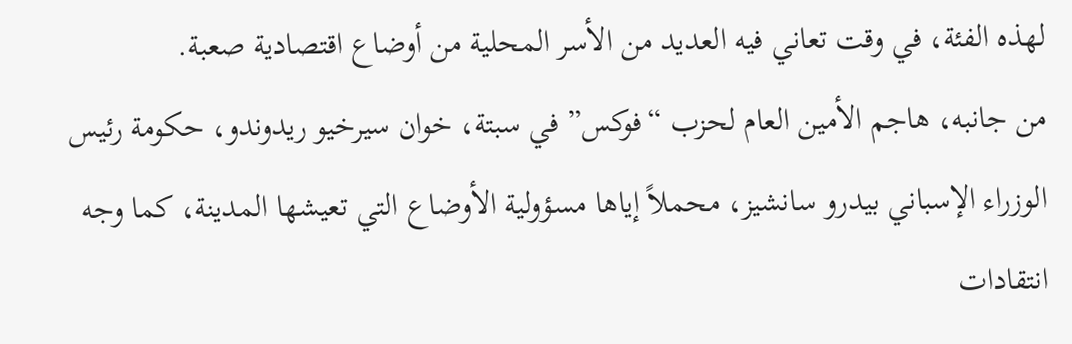لهذه الفئة، في وقت تعاني فيه العديد من الأسر المحلية من أوضاع اقتصادية صعبة.
من جانبه، هاجم الأمين العام لحزب “فوكس” في سبتة، خوان سيرخيو ريدوندو، حكومة رئيس الوزراء الإسباني بيدرو سانشيز، محملاً إياها مسؤولية الأوضاع التي تعيشها المدينة، كما وجه انتقادات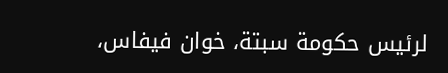لرئيس حكومة سبتة، خوان فيفاس،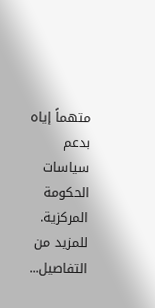متهماً إياه بدعم سياسات الحكومة المركزية.
للمزيد من التفاصيل...